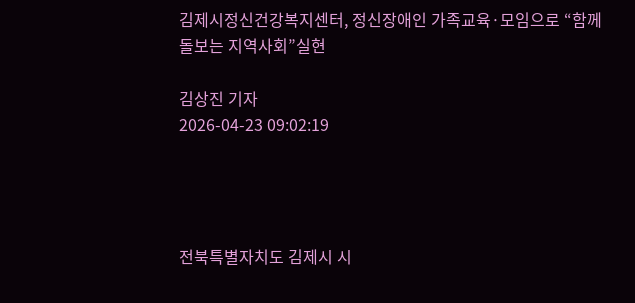김제시정신건강복지센터, 정신장애인 가족교육·모임으로 “함께 돌보는 지역사회”실현

김상진 기자
2026-04-23 09:02:19




전북특별자치도 김제시 시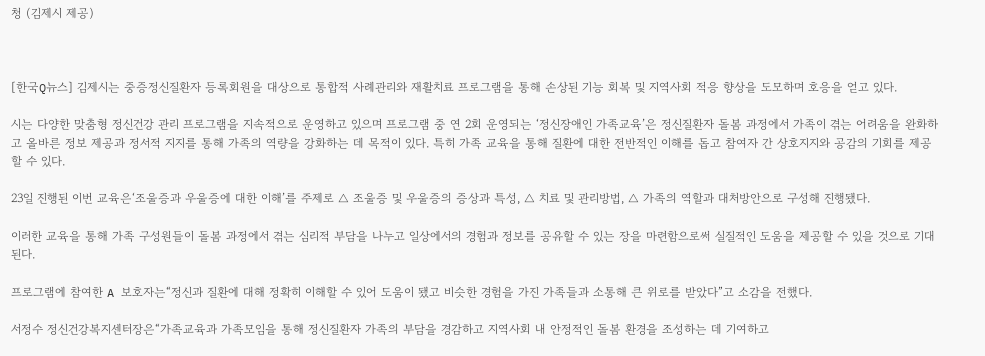청 (김제시 제공)



[한국Q뉴스] 김제시는 중증정신질환자 등록회원을 대상으로 통합적 사례관리와 재활치료 프로그램을 통해 손상된 기능 회복 및 지역사회 적응 향상을 도모하며 호응을 얻고 있다.

시는 다양한 맞춤형 정신건강 관리 프로그램을 지속적으로 운영하고 있으며 프로그램 중 연 2회 운영되는 ‘정신장애인 가족교육’은 정신질환자 돌봄 과정에서 가족이 겪는 어려움을 완화하고 올바른 정보 제공과 정서적 지지를 통해 가족의 역량을 강화하는 데 목적이 있다. 특히 가족 교육을 통해 질환에 대한 전반적인 이해를 돕고 참여자 간 상호지지와 공감의 기회를 제공할 수 있다.

23일 진행된 이번 교육은‘조울증과 우울증에 대한 이해’를 주제로 △ 조울증 및 우울증의 증상과 특성, △ 치료 및 관리방법, △ 가족의 역할과 대처방안으로 구성해 진행됐다.

이러한 교육을 통해 가족 구성원들이 돌봄 과정에서 겪는 심리적 부담을 나누고 일상에서의 경험과 정보를 공유할 수 있는 장을 마련함으로써 실질적인 도움을 제공할 수 있을 것으로 기대된다.

프로그램에 참여한 A 보호자는“정신과 질환에 대해 정확히 이해할 수 있어 도움이 됐고 비슷한 경험을 가진 가족들과 소통해 큰 위로를 받았다”고 소감을 전했다.

서정수 정신건강복지센터장은“가족교육과 가족모임을 통해 정신질환자 가족의 부담을 경감하고 지역사회 내 안정적인 돌봄 환경을 조성하는 데 기여하고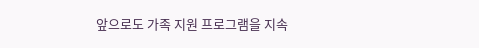앞으로도 가족 지원 프로그램을 지속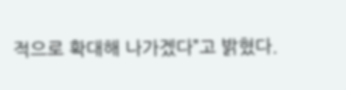적으로 확대해 나가겠다”고 밝혔다.